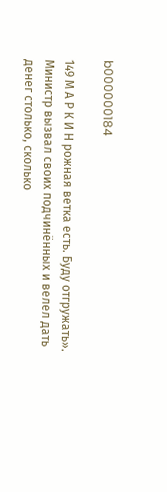b000000184

149 М А Р К И Н рожная ветка есть. Буду отгружать». Министр вызвал своих подчинённых и велел дать денег столько, сколько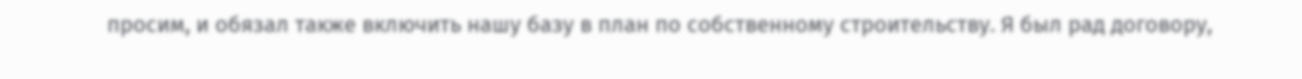просим, и обязал также включить нашу базу в план по собственному строительству. Я был рад договору,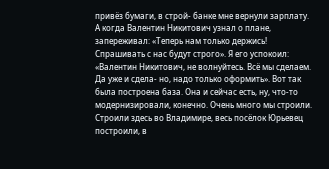привёз бумаги, в строй- банке мне вернули зарплату. А когда Валентин Никитович узнал о плане, запереживал: «Теперь нам только держись! Спрашивать с нас будут строго». Я его успокоил: «Валентин Никитович, не волнуйтесь. Всё мы сделаем. Да уже и сдела- но, надо только оформить». Вот так была построена база. Она и сейчас есть, ну, что-то модернизировали, конечно. Очень много мы строили. Строили здесь во Владимире, весь посёлок Юрьевец построили, в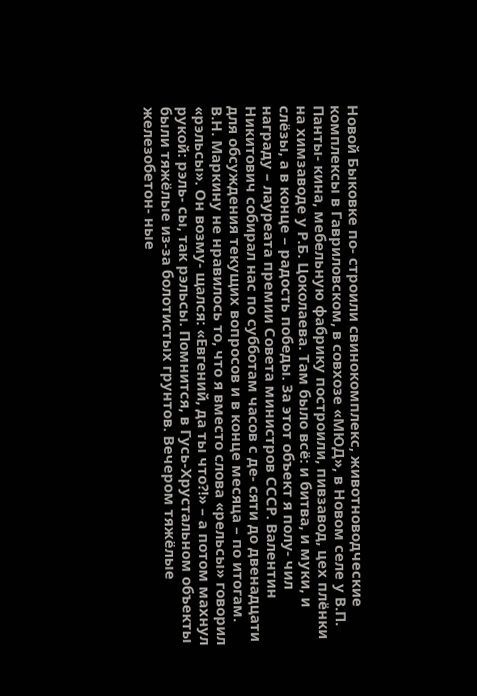Новой Быковке по- строили свинокомплекс, животноводческие комплексы в Гавриловском, в совхозе «МЮД», в Новом селе у В.П. Панты- кина, мебельную фабрику построили, пивзавод, цех плёнки на химзаводе у Р.Б. Цоколаева. Там было всё: и битва, и муки, и слёзы, а в конце – радость победы. За этот объект я полу- чил награду – лауреата премии Совета министров СССР. Валентин Никитович собирал нас по субботам часов с де- сяти до двенадцати для обсуждения текущих вопросов и в конце месяца – по итогам. В.Н. Маркину не нравилось то, что я вместо слова «рельсы» говорил «рэльсы». Он возму- щался: «Евгений, да ты что?!» – а потом махнул рукой: рэль- сы, так рэльсы. Помнится, в Гусь-Хрустальном объекты были тяжёлые из-за болотистых грунтов. Вечером тяжёлые железобетон- ные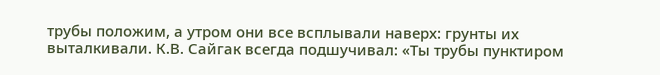трубы положим, а утром они все всплывали наверх: грунты их выталкивали. К.В. Сайгак всегда подшучивал: «Ты трубы пунктиром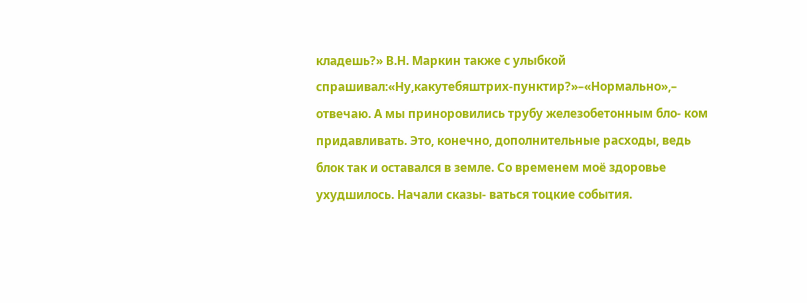кладешь?» В.Н. Маркин также с улыбкой спрашивал:«Ну,какутебяштрих-пунктир?»–«Нормально»,– отвечаю. А мы приноровились трубу железобетонным бло- ком придавливать. Это, конечно, дополнительные расходы, ведь блок так и оставался в земле. Со временем моё здоровье ухудшилось. Начали сказы- ваться тоцкие события.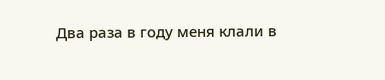Два раза в году меня клали в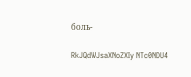боль-

RkJQdWJsaXNoZXIy NTc0NDU4